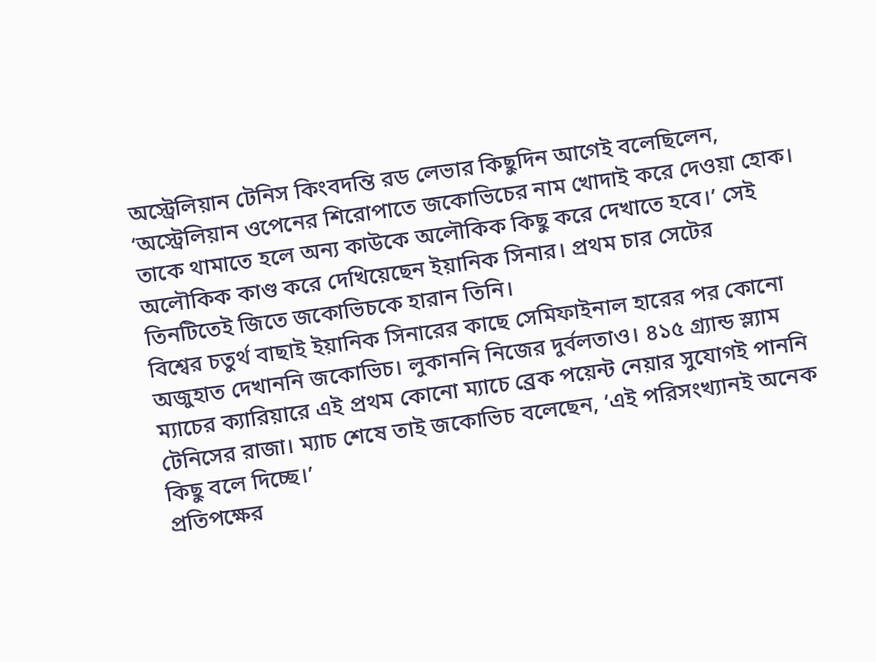অস্ট্রেলিয়ান টেনিস কিংবদন্তি রড লেভার কিছুদিন আগেই বলেছিলেন, ‘অস্ট্রেলিয়ান ওপেনের শিরোপাতে জকোভিচের নাম খোদাই করে দেওয়া হোক। তাকে থামাতে হলে অন্য কাউকে অলৌকিক কিছু করে দেখাতে হবে।’ সেই অলৌকিক কাণ্ড করে দেখিয়েছেন ইয়ানিক সিনার। প্রথম চার সেটের তিনটিতেই জিতে জকোভিচকে হারান তিনি।
বিশ্বের চতুর্থ বাছাই ইয়ানিক সিনারের কাছে সেমিফাইনাল হারের পর কোনো অজুহাত দেখাননি জকোভিচ। লুকাননি নিজের দুর্বলতাও। ৪১৫ গ্র্যান্ড স্ল্যাম ম্যাচের ক্যারিয়ারে এই প্রথম কোনো ম্যাচে ব্রেক পয়েন্ট নেয়ার সুযোগই পাননি টেনিসের রাজা। ম্যাচ শেষে তাই জকোভিচ বলেছেন, ‘এই পরিসংখ্যানই অনেক কিছু বলে দিচ্ছে।’
প্রতিপক্ষের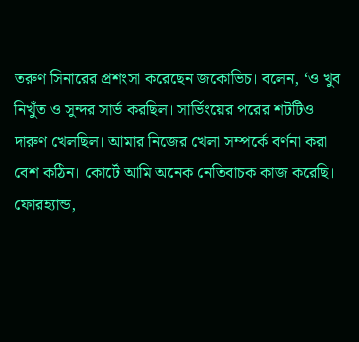তরুণ সিনারের প্রশংসা করেছেন জকোভিচ। বলেন, ‘ও খুব নিখুঁত ও সুন্দর সার্ভ করছিল। সার্ভিংয়ের পরের শটটিও দারুণ খেলছিল। আমার নিজের খেলা সম্পর্কে বর্ণনা করা বেশ কঠিন। কোর্টে আমি অনেক নেতিবাচক কাজ করেছি। ফোরহ্যান্ড,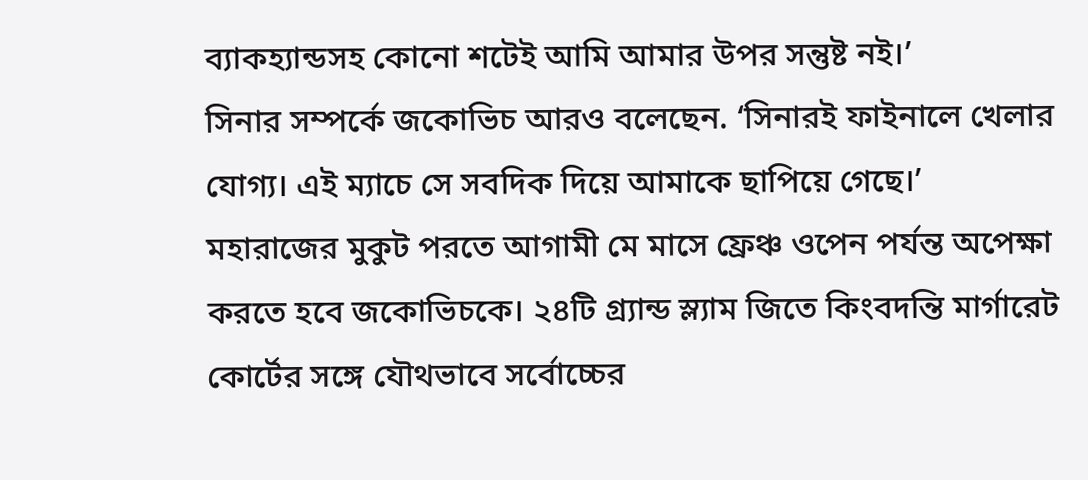ব্যাকহ্যান্ডসহ কোনো শটেই আমি আমার উপর সন্তুষ্ট নই।’
সিনার সম্পর্কে জকোভিচ আরও বলেছেন. ‘সিনারই ফাইনালে খেলার যোগ্য। এই ম্যাচে সে সবদিক দিয়ে আমাকে ছাপিয়ে গেছে।’
মহারাজের মুকুট পরতে আগামী মে মাসে ফ্রেঞ্চ ওপেন পর্যন্ত অপেক্ষা করতে হবে জকোভিচকে। ২৪টি গ্র্যান্ড স্ল্যাম জিতে কিংবদন্তি মার্গারেট কোর্টের সঙ্গে যৌথভাবে সর্বোচ্চের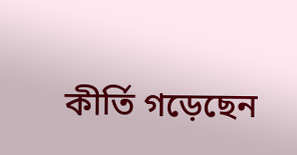কীর্তি গড়েছেন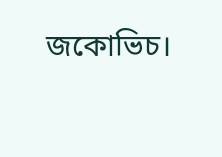জকোভিচ।